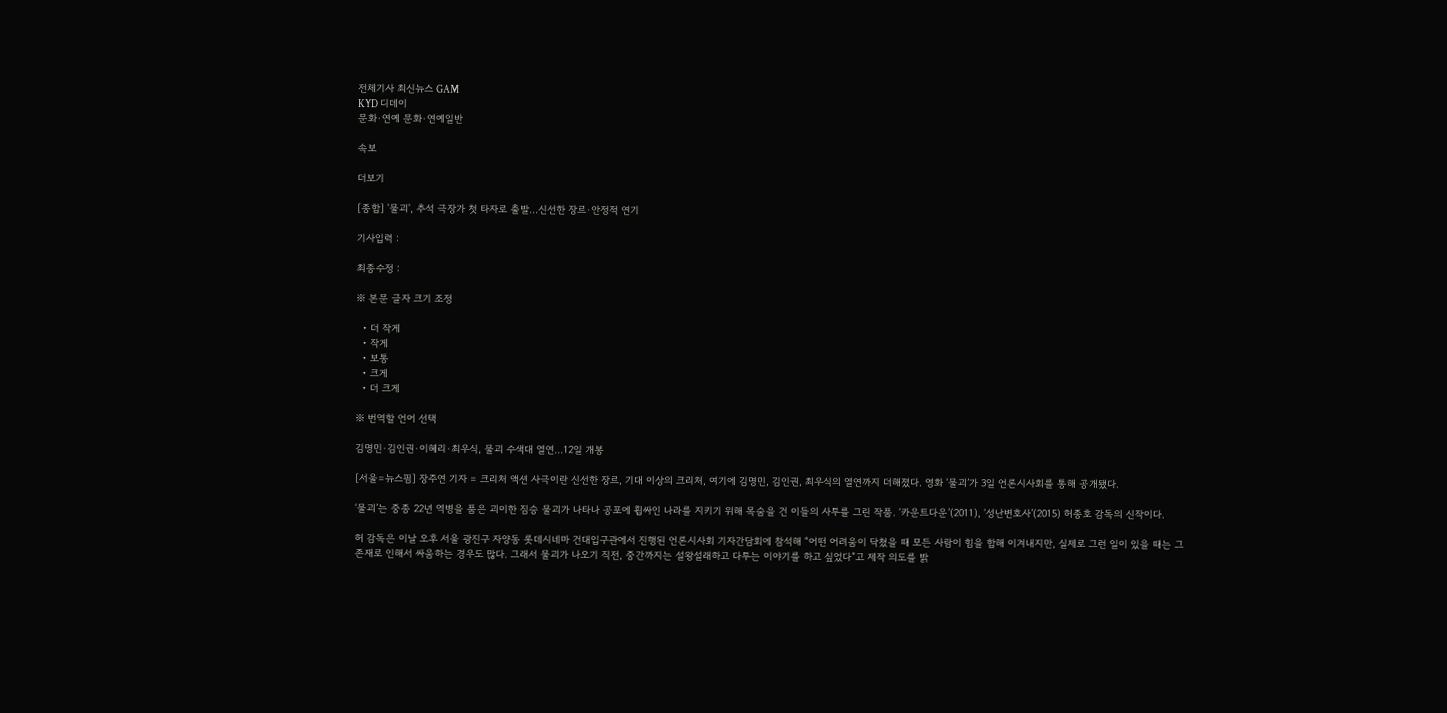전체기사 최신뉴스 GAM
KYD 디데이
문화·연예 문화·연예일반

속보

더보기

[종합] '물괴', 추석 극장가 첫 타자로 출발…신선한 장르·안정적 연기

기사입력 :

최종수정 :

※ 본문 글자 크기 조정

  • 더 작게
  • 작게
  • 보통
  • 크게
  • 더 크게

※ 번역할 언어 선택

김명민·김인권·이혜리·최우식, 물괴 수색대 열연…12일 개봉

[서울=뉴스핌] 장주연 기자 = 크리처 액션 사극이란 신선한 장르, 기대 이상의 크리처, 여기에 김명민, 김인권, 최우식의 열연까지 더해졌다. 영화 ‘물괴’가 3일 언론시사회를 통해 공개됐다.

‘물괴’는 중종 22년 역병을 품은 괴이한 짐승 물괴가 나타나 공포에 휩싸인 나라를 지키기 위해 목숨을 건 이들의 사투를 그린 작품. ‘카운트다운’(2011), ‘성난변호사’(2015) 허종호 감독의 신작이다.

허 감독은 이날 오후 서울 광진구 자양동 롯데시네마 건대입구관에서 진행된 언론시사회 기자간담회에 참석해 “어떤 어려움이 닥쳤을 때 모든 사람이 힘을 합해 이겨내지만, 실제로 그런 일이 있을 때는 그 존재로 인해서 싸움하는 경우도 많다. 그래서 물괴가 나오기 직전, 중간까지는 설왕설래하고 다투는 이야기를 하고 싶었다”고 제작 의도를 밝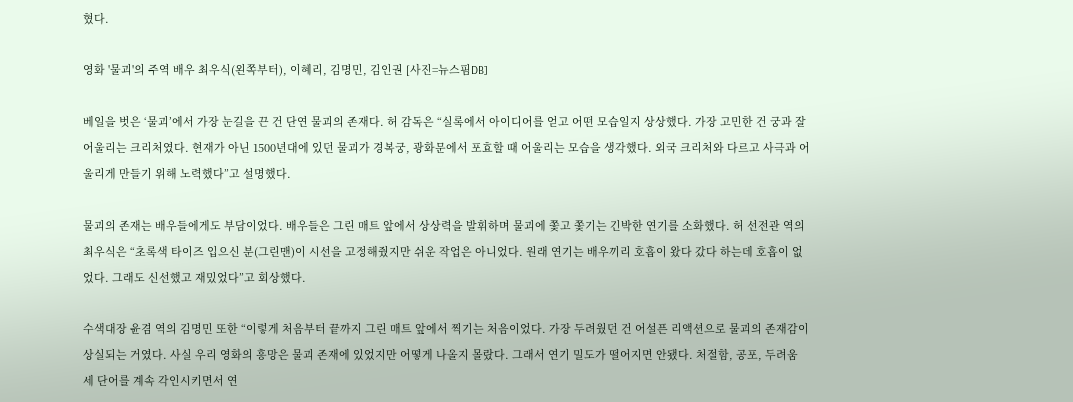혔다.

영화 '물괴'의 주역 배우 최우식(왼쪽부터), 이혜리, 김명민, 김인권 [사진=뉴스핌DB]

베일을 벗은 ‘물괴’에서 가장 눈길을 끈 건 단연 물괴의 존재다. 허 감독은 “실록에서 아이디어를 얻고 어떤 모습일지 상상했다. 가장 고민한 건 궁과 잘 어울리는 크리처였다. 현재가 아닌 1500년대에 있던 물괴가 경복궁, 광화문에서 포효할 때 어울리는 모습을 생각했다. 외국 크리처와 다르고 사극과 어울리게 만들기 위해 노력했다”고 설명했다.

물괴의 존재는 배우들에게도 부담이었다. 배우들은 그린 매트 앞에서 상상력을 발휘하며 물괴에 쫓고 쫓기는 긴박한 연기를 소화했다. 허 선전관 역의 최우식은 “초록색 타이즈 입으신 분(그린맨)이 시선을 고정해줬지만 쉬운 작업은 아니었다. 원래 연기는 배우끼리 호흡이 왔다 갔다 하는데 호흡이 없었다. 그래도 신선했고 재밌었다”고 회상했다.

수색대장 윤겸 역의 김명민 또한 “이렇게 처음부터 끝까지 그린 매트 앞에서 찍기는 처음이었다. 가장 두려웠던 건 어설픈 리액션으로 물괴의 존재감이 상실되는 거였다. 사실 우리 영화의 흥망은 물괴 존재에 있었지만 어떻게 나올지 몰랐다. 그래서 연기 밀도가 떨어지면 안됐다. 처절함, 공포, 두려움 세 단어를 계속 각인시키면서 연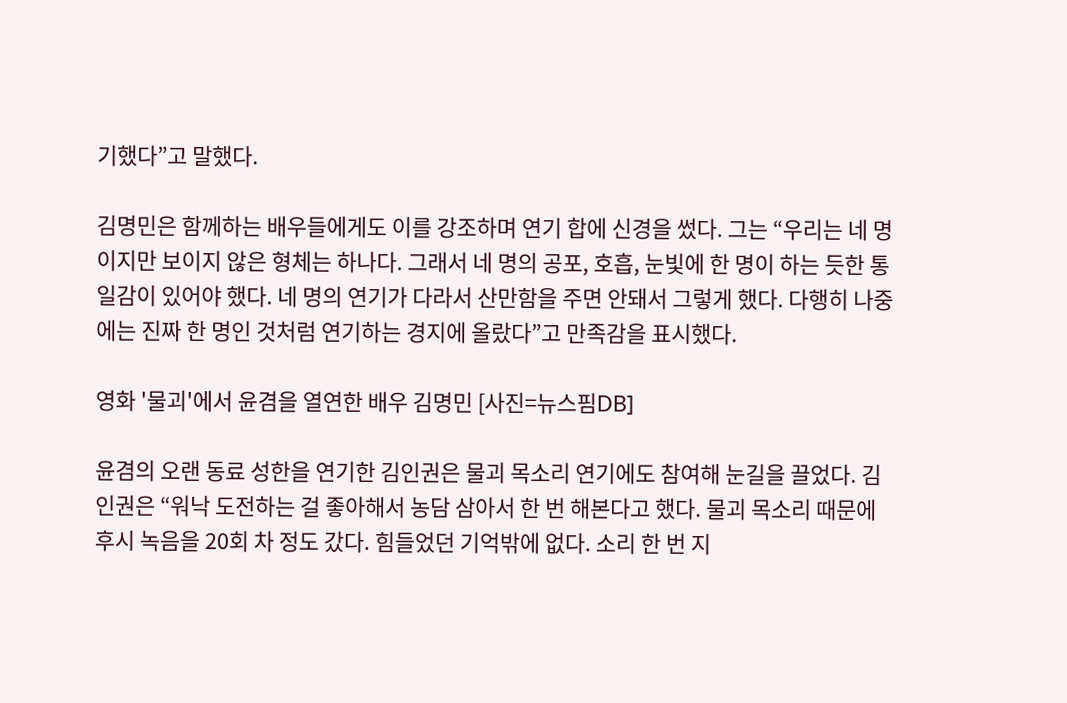기했다”고 말했다.

김명민은 함께하는 배우들에게도 이를 강조하며 연기 합에 신경을 썼다. 그는 “우리는 네 명이지만 보이지 않은 형체는 하나다. 그래서 네 명의 공포, 호흡, 눈빛에 한 명이 하는 듯한 통일감이 있어야 했다. 네 명의 연기가 다라서 산만함을 주면 안돼서 그렇게 했다. 다행히 나중에는 진짜 한 명인 것처럼 연기하는 경지에 올랐다”고 만족감을 표시했다.

영화 '물괴'에서 윤겸을 열연한 배우 김명민 [사진=뉴스핌DB]

윤겸의 오랜 동료 성한을 연기한 김인권은 물괴 목소리 연기에도 참여해 눈길을 끌었다. 김인권은 “워낙 도전하는 걸 좋아해서 농담 삼아서 한 번 해본다고 했다. 물괴 목소리 때문에 후시 녹음을 20회 차 정도 갔다. 힘들었던 기억밖에 없다. 소리 한 번 지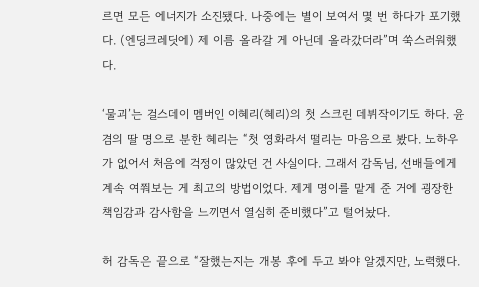르면 모든 에너지가 소진됐다. 나중에는 별이 보여서 몇 번 하다가 포기했다. (엔딩크레딧에) 제 이름 올라갈 게 아닌데 올라갔더라”며 쑥스러워했다.

‘물괴’는 걸스데이 멤버인 이혜리(혜리)의 첫 스크린 데뷔작이기도 하다. 윤겸의 딸 명으로 분한 혜리는 “첫 영화라서 떨리는 마음으로 봤다. 노하우가 없어서 처음에 걱정이 많았던 건 사실이다. 그래서 감독님, 선배들에게 계속 여쭤보는 게 최고의 방법이었다. 제게 명이를 맡게 준 거에 굉장한 책임감과 감사함을 느끼면서 열심히 준비했다”고 털어놨다.

허 감독은 끝으로 “잘했는지는 개봉 후에 두고 봐야 알겠지만, 노력했다.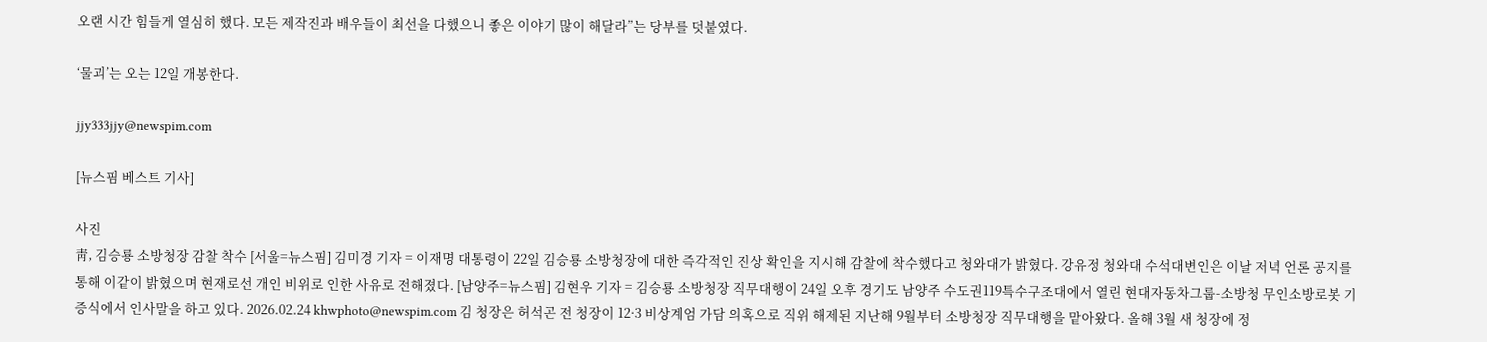오랜 시간 힘들게 열심히 했다. 모든 제작진과 배우들이 최선을 다했으니 좋은 이야기 많이 해달라”는 당부를 덧붙였다.

‘물괴’는 오는 12일 개봉한다.

jjy333jjy@newspim.com

[뉴스핌 베스트 기사]

사진
靑, 김승룡 소방청장 감찰 착수 [서울=뉴스핌] 김미경 기자 = 이재명 대통령이 22일 김승룡 소방청장에 대한 즉각적인 진상 확인을 지시해 감찰에 착수했다고 청와대가 밝혔다. 강유정 청와대 수석대변인은 이날 저녁 언론 공지를 통해 이같이 밝혔으며 현재로선 개인 비위로 인한 사유로 전해졌다. [남양주=뉴스핌] 김현우 기자 = 김승룡 소방청장 직무대행이 24일 오후 경기도 남양주 수도권119특수구조대에서 열린 현대자동차그룹-소방청 무인소방로봇 기증식에서 인사말을 하고 있다. 2026.02.24 khwphoto@newspim.com 김 청장은 허석곤 전 청장이 12·3 비상계엄 가담 의혹으로 직위 해제된 지난해 9월부터 소방청장 직무대행을 맡아왔다. 올해 3월 새 청장에 정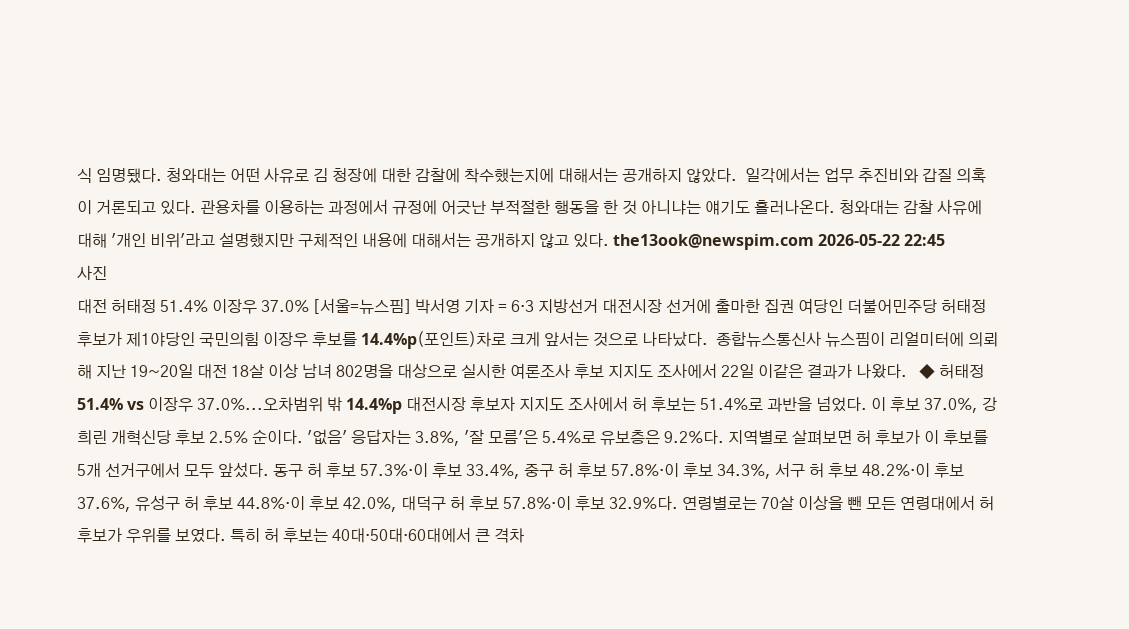식 임명됐다. 청와대는 어떤 사유로 김 청장에 대한 감찰에 착수했는지에 대해서는 공개하지 않았다.  일각에서는 업무 추진비와 갑질 의혹이 거론되고 있다. 관용차를 이용하는 과정에서 규정에 어긋난 부적절한 행동을 한 것 아니냐는 얘기도 흘러나온다. 청와대는 감찰 사유에 대해 '개인 비위'라고 설명했지만 구체적인 내용에 대해서는 공개하지 않고 있다. the13ook@newspim.com 2026-05-22 22:45
사진
대전 허태정 51.4% 이장우 37.0% [서울=뉴스핌] 박서영 기자 = 6·3 지방선거 대전시장 선거에 출마한 집권 여당인 더불어민주당 허태정 후보가 제1야당인 국민의힘 이장우 후보를 14.4%p(포인트)차로 크게 앞서는 것으로 나타났다.  종합뉴스통신사 뉴스핌이 리얼미터에 의뢰해 지난 19~20일 대전 18살 이상 남녀 802명을 대상으로 실시한 여론조사 후보 지지도 조사에서 22일 이같은 결과가 나왔다.   ◆ 허태정 51.4% vs 이장우 37.0%...오차범위 밖 14.4%p 대전시장 후보자 지지도 조사에서 허 후보는 51.4%로 과반을 넘었다. 이 후보 37.0%, 강희린 개혁신당 후보 2.5% 순이다. '없음' 응답자는 3.8%, '잘 모름'은 5.4%로 유보층은 9.2%다. 지역별로 살펴보면 허 후보가 이 후보를 5개 선거구에서 모두 앞섰다. 동구 허 후보 57.3%·이 후보 33.4%, 중구 허 후보 57.8%·이 후보 34.3%, 서구 허 후보 48.2%·이 후보 37.6%, 유성구 허 후보 44.8%·이 후보 42.0%, 대덕구 허 후보 57.8%·이 후보 32.9%다. 연령별로는 70살 이상을 뺀 모든 연령대에서 허 후보가 우위를 보였다. 특히 허 후보는 40대·50대·60대에서 큰 격차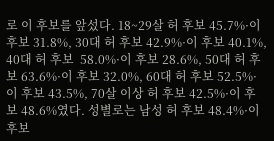로 이 후보를 앞섰다. 18~29살 허 후보 45.7%·이 후보 31.8%, 30대 허 후보 42.9%·이 후보 40.1%, 40대 허 후보  58.0%·이 후보 28.6%, 50대 허 후보 63.6%·이 후보 32.0%, 60대 허 후보 52.5%·이 후보 43.5%, 70살 이상 허 후보 42.5%·이 후보 48.6%였다. 성별로는 남성 허 후보 48.4%·이 후보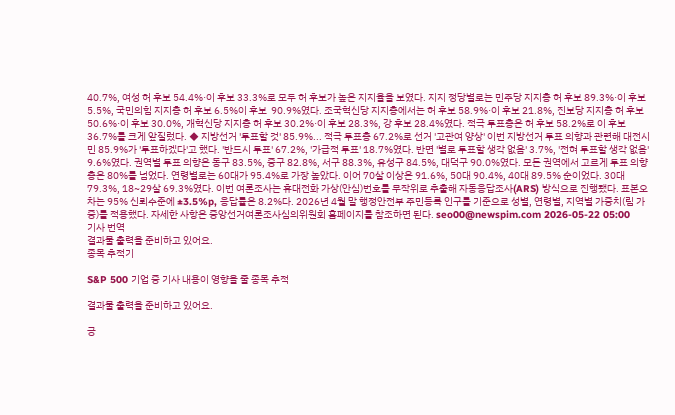40.7%, 여성 허 후보 54.4%·이 후보 33.3%로 모두 허 후보가 높은 지지율을 보였다. 지지 정당별로는 민주당 지지층 허 후보 89.3%·이 후보 5.5%, 국민의힘 지지층 허 후보 6.5%이 후보  90.9%였다. 조국혁신당 지지층에서는 허 후보 58.9%·이 후보 21.8%, 진보당 지지층 허 후보 50.6%·이 후보 30.0%, 개혁신당 지지층 허 후보 30.2%·이 후보 28.3%, 강 후보 28.4%였다. 적극 투표층은 허 후보 58.2%로 이 후보 36.7%를 크게 앞질렀다. ◆ 지방선거 '투표할 것' 85.9%... 적극 투표층 67.2%로 선거 '고관여 양상' 이번 지방선거 투표 의향과 관련해 대전시민 85.9%가 '투표하겠다'고 했다. '반드시 투표' 67.2%, '가급적 투표' 18.7%였다. 반면 '별로 투표할 생각 없음' 3.7%, '전혀 투표할 생각 없음' 9.6%였다. 권역별 투표 의향은 동구 83.5%, 중구 82.8%, 서구 88.3%, 유성구 84.5%, 대덕구 90.0%였다. 모든 권역에서 고르게 투표 의향층은 80%를 넘었다. 연령별로는 60대가 95.4%로 가장 높았다. 이어 70살 이상은 91.6%, 50대 90.4%, 40대 89.5% 순이었다. 30대 79.3%, 18~29살 69.3%였다. 이번 여론조사는 휴대전화 가상(안심)번호를 무작위로 추출해 자동응답조사(ARS) 방식으로 진행됐다. 표본오차는 95% 신뢰수준에 ±3.5%p, 응답률은 8.2%다. 2026년 4월 말 행정안전부 주민등록 인구를 기준으로 성별, 연령별, 지역별 가중치(림 가중)를 적용했다. 자세한 사항은 중앙선거여론조사심의위원회 홈페이지를 참조하면 된다. seo00@newspim.com 2026-05-22 05:00
기사 번역
결과물 출력을 준비하고 있어요.
종목 추적기

S&P 500 기업 중 기사 내용이 영향을 줄 종목 추적

결과물 출력을 준비하고 있어요.

긍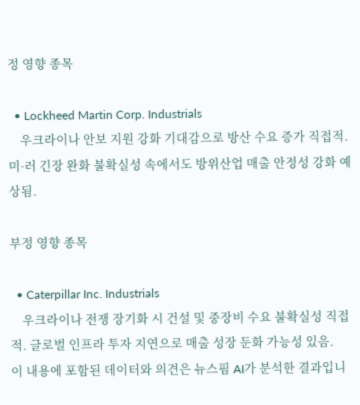정 영향 종목

  • Lockheed Martin Corp. Industrials
    우크라이나 안보 지원 강화 기대감으로 방산 수요 증가 직접적. 미·러 긴장 완화 불확실성 속에서도 방위산업 매출 안정성 강화 예상됨.

부정 영향 종목

  • Caterpillar Inc. Industrials
    우크라이나 전쟁 장기화 시 건설 및 중장비 수요 불확실성 직접적. 글로벌 인프라 투자 지연으로 매출 성장 둔화 가능성 있음.
이 내용에 포함된 데이터와 의견은 뉴스핌 AI가 분석한 결과입니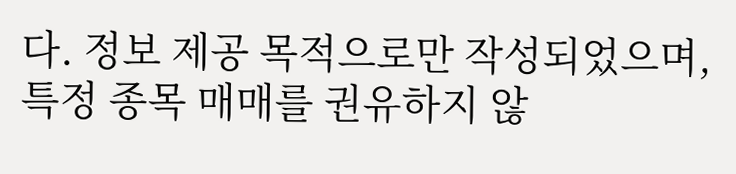다. 정보 제공 목적으로만 작성되었으며, 특정 종목 매매를 권유하지 않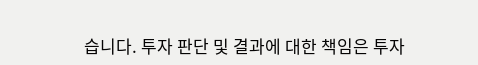습니다. 투자 판단 및 결과에 대한 책임은 투자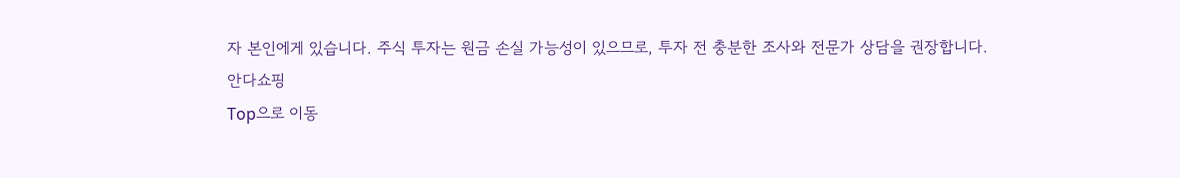자 본인에게 있습니다. 주식 투자는 원금 손실 가능성이 있으므로, 투자 전 충분한 조사와 전문가 상담을 권장합니다.
안다쇼핑
Top으로 이동